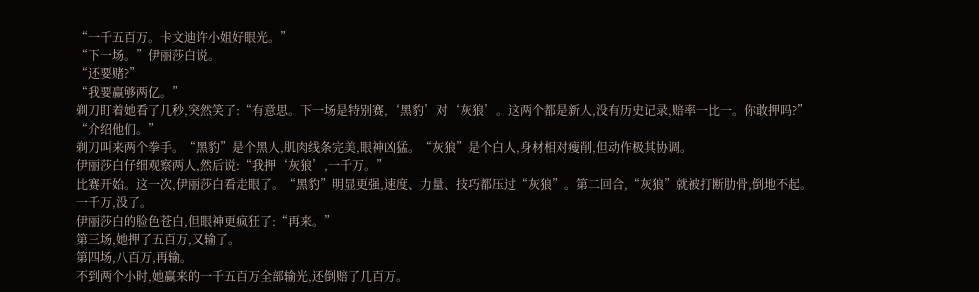“一千五百万。卡文迪许小姐好眼光。”
“下一场。”伊丽莎白说。
“还要赌?”
“我要赢够两亿。”
剃刀盯着她看了几秒,突然笑了:“有意思。下一场是特别赛,‘黑豹’对‘灰狼’。这两个都是新人,没有历史记录,赔率一比一。你敢押吗?”
“介绍他们。”
剃刀叫来两个拳手。“黑豹”是个黑人,肌肉线条完美,眼神凶猛。“灰狼”是个白人,身材相对瘦削,但动作极其协调。
伊丽莎白仔细观察两人,然后说:“我押‘灰狼’,一千万。”
比赛开始。这一次,伊丽莎白看走眼了。“黑豹”明显更强,速度、力量、技巧都压过“灰狼”。第二回合,“灰狼”就被打断肋骨,倒地不起。
一千万,没了。
伊丽莎白的脸色苍白,但眼神更疯狂了:“再来。”
第三场,她押了五百万,又输了。
第四场,八百万,再输。
不到两个小时,她赢来的一千五百万全部输光,还倒赔了几百万。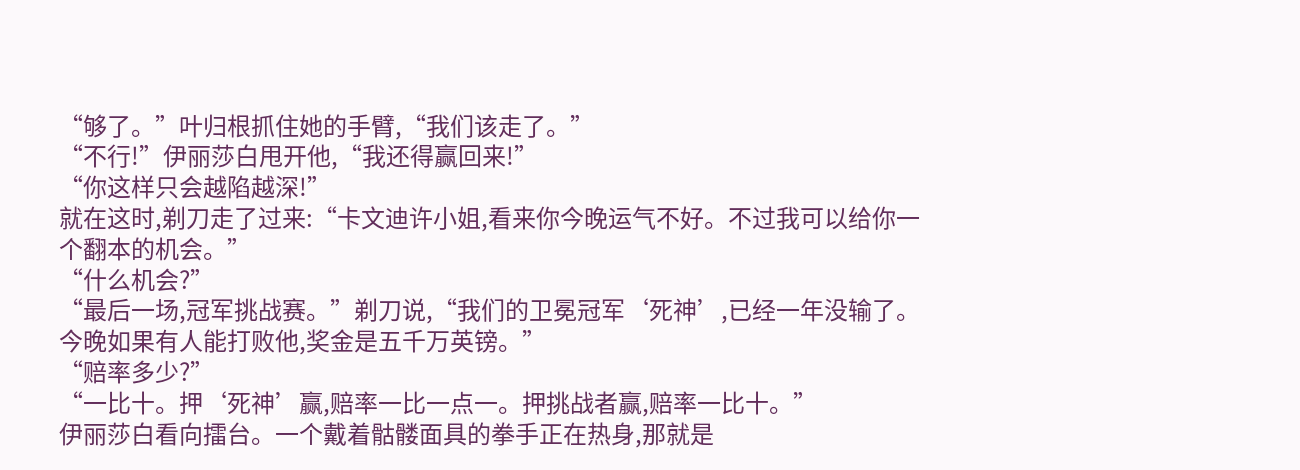“够了。”叶归根抓住她的手臂,“我们该走了。”
“不行!”伊丽莎白甩开他,“我还得赢回来!”
“你这样只会越陷越深!”
就在这时,剃刀走了过来:“卡文迪许小姐,看来你今晚运气不好。不过我可以给你一个翻本的机会。”
“什么机会?”
“最后一场,冠军挑战赛。”剃刀说,“我们的卫冕冠军‘死神’,已经一年没输了。今晚如果有人能打败他,奖金是五千万英镑。”
“赔率多少?”
“一比十。押‘死神’赢,赔率一比一点一。押挑战者赢,赔率一比十。”
伊丽莎白看向擂台。一个戴着骷髅面具的拳手正在热身,那就是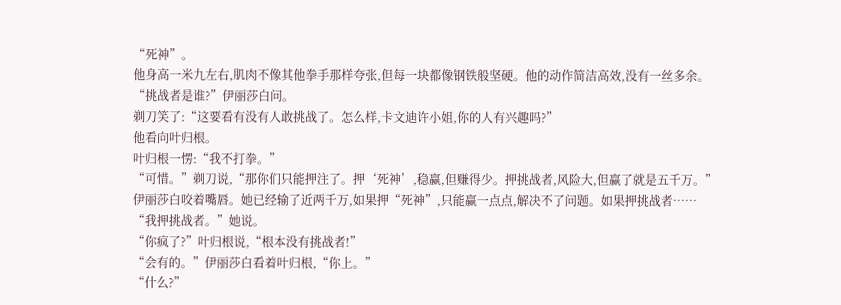“死神”。
他身高一米九左右,肌肉不像其他拳手那样夸张,但每一块都像钢铁般坚硬。他的动作简洁高效,没有一丝多余。
“挑战者是谁?”伊丽莎白问。
剃刀笑了:“这要看有没有人敢挑战了。怎么样,卡文迪许小姐,你的人有兴趣吗?”
他看向叶归根。
叶归根一愣:“我不打拳。”
“可惜。”剃刀说,“那你们只能押注了。押‘死神’,稳赢,但赚得少。押挑战者,风险大,但赢了就是五千万。”
伊丽莎白咬着嘴唇。她已经输了近两千万,如果押“死神”,只能赢一点点,解决不了问题。如果押挑战者……
“我押挑战者。”她说。
“你疯了?”叶归根说,“根本没有挑战者!”
“会有的。”伊丽莎白看着叶归根,“你上。”
“什么?”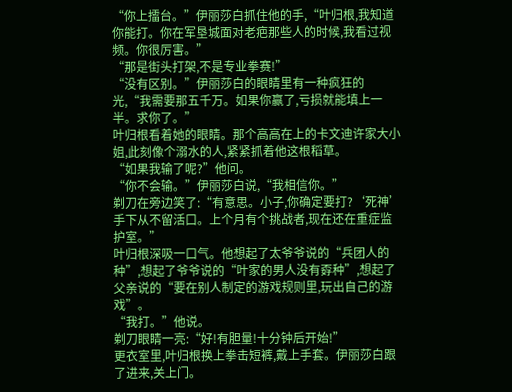“你上擂台。”伊丽莎白抓住他的手,“叶归根,我知道你能打。你在军垦城面对老疤那些人的时候,我看过视频。你很厉害。”
“那是街头打架,不是专业拳赛!”
“没有区别。”伊丽莎白的眼睛里有一种疯狂的光,“我需要那五千万。如果你赢了,亏损就能填上一半。求你了。”
叶归根看着她的眼睛。那个高高在上的卡文迪许家大小姐,此刻像个溺水的人,紧紧抓着他这根稻草。
“如果我输了呢?”他问。
“你不会输。”伊丽莎白说,“我相信你。”
剃刀在旁边笑了:“有意思。小子,你确定要打?‘死神’手下从不留活口。上个月有个挑战者,现在还在重症监护室。”
叶归根深吸一口气。他想起了太爷爷说的“兵团人的种”,想起了爷爷说的“叶家的男人没有孬种”,想起了父亲说的“要在别人制定的游戏规则里,玩出自己的游戏”。
“我打。”他说。
剃刀眼睛一亮:“好!有胆量!十分钟后开始!”
更衣室里,叶归根换上拳击短裤,戴上手套。伊丽莎白跟了进来,关上门。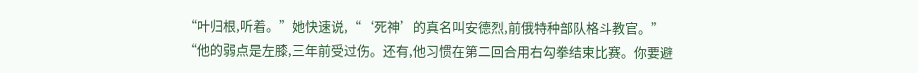“叶归根,听着。”她快速说,“‘死神’的真名叫安德烈,前俄特种部队格斗教官。”
“他的弱点是左膝,三年前受过伤。还有,他习惯在第二回合用右勾拳结束比赛。你要避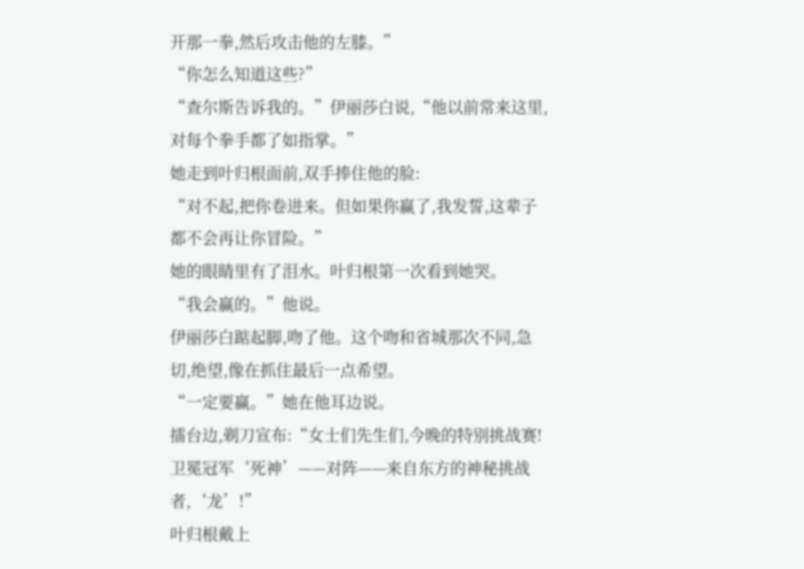开那一拳,然后攻击他的左膝。”
“你怎么知道这些?”
“查尔斯告诉我的。”伊丽莎白说,“他以前常来这里,对每个拳手都了如指掌。”
她走到叶归根面前,双手捧住他的脸:
“对不起,把你卷进来。但如果你赢了,我发誓,这辈子都不会再让你冒险。”
她的眼睛里有了泪水。叶归根第一次看到她哭。
“我会赢的。”他说。
伊丽莎白踮起脚,吻了他。这个吻和省城那次不同,急切,绝望,像在抓住最后一点希望。
“一定要赢。”她在他耳边说。
擂台边,剃刀宣布:“女士们先生们,今晚的特别挑战赛!卫冕冠军‘死神’——对阵——来自东方的神秘挑战者,‘龙’!”
叶归根戴上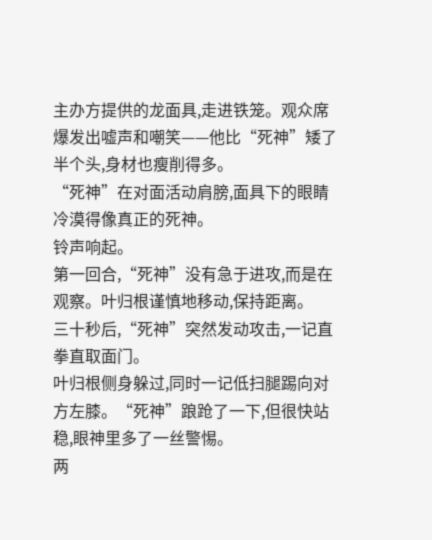主办方提供的龙面具,走进铁笼。观众席爆发出嘘声和嘲笑——他比“死神”矮了半个头,身材也瘦削得多。
“死神”在对面活动肩膀,面具下的眼睛冷漠得像真正的死神。
铃声响起。
第一回合,“死神”没有急于进攻,而是在观察。叶归根谨慎地移动,保持距离。
三十秒后,“死神”突然发动攻击,一记直拳直取面门。
叶归根侧身躲过,同时一记低扫腿踢向对方左膝。“死神”踉跄了一下,但很快站稳,眼神里多了一丝警惕。
两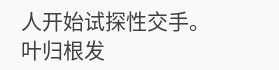人开始试探性交手。叶归根发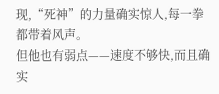现,“死神”的力量确实惊人,每一拳都带着风声。
但他也有弱点——速度不够快,而且确实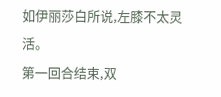如伊丽莎白所说,左膝不太灵活。
第一回合结束,双